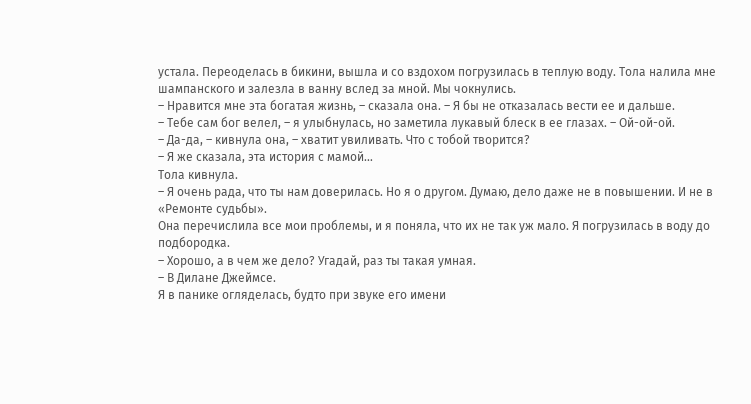устала. Переоделась в бикини, вышла и со вздохом погрузилась в теплую воду. Тола налила мне шампанского и залезла в ванну вслед за мной. Мы чокнулись.
– Нравится мне эта богатая жизнь, – сказала она. – Я бы не отказалась вести ее и дальше.
– Тебе сам бог велел, – я улыбнулась, но заметила лукавый блеск в ее глазах. – Ой-ой-ой.
– Да-да, – кивнула она, – хватит увиливать. Что с тобой творится?
– Я же сказала, эта история с мамой…
Тола кивнула.
– Я очень рада, что ты нам доверилась. Но я о другом. Думаю, дело даже не в повышении. И не в «Ремонте судьбы».
Она перечислила все мои проблемы, и я поняла, что их не так уж мало. Я погрузилась в воду до подбородка.
– Хорошо, а в чем же дело? Угадай, раз ты такая умная.
– В Дилане Джеймсе.
Я в панике огляделась, будто при звуке его имени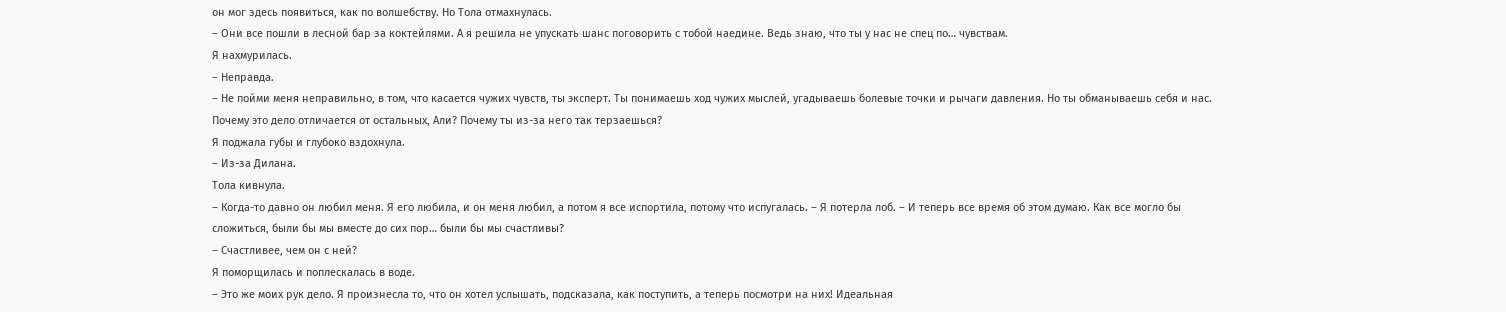он мог здесь появиться, как по волшебству. Но Тола отмахнулась.
– Они все пошли в лесной бар за коктейлями. А я решила не упускать шанс поговорить с тобой наедине. Ведь знаю, что ты у нас не спец по… чувствам.
Я нахмурилась.
– Неправда.
– Не пойми меня неправильно, в том, что касается чужих чувств, ты эксперт. Ты понимаешь ход чужих мыслей, угадываешь болевые точки и рычаги давления. Но ты обманываешь себя и нас. Почему это дело отличается от остальных, Али? Почему ты из-за него так терзаешься?
Я поджала губы и глубоко вздохнула.
– Из-за Дилана.
Тола кивнула.
– Когда-то давно он любил меня. Я его любила, и он меня любил, а потом я все испортила, потому что испугалась. – Я потерла лоб. – И теперь все время об этом думаю. Как все могло бы сложиться, были бы мы вместе до сих пор… были бы мы счастливы?
– Счастливее, чем он с ней?
Я поморщилась и поплескалась в воде.
– Это же моих рук дело. Я произнесла то, что он хотел услышать, подсказала, как поступить, а теперь посмотри на них! Идеальная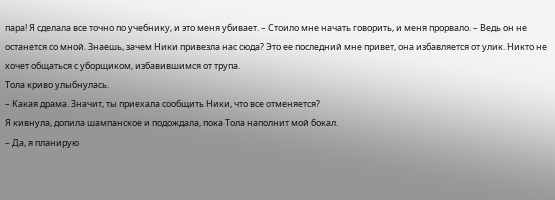пара! Я сделала все точно по учебнику, и это меня убивает. – Стоило мне начать говорить, и меня прорвало. – Ведь он не останется со мной. Знаешь, зачем Ники привезла нас сюда? Это ее последний мне привет, она избавляется от улик. Никто не хочет общаться с уборщиком, избавившимся от трупа.
Тола криво улыбнулась.
– Какая драма. Значит, ты приехала сообщить Ники, что все отменяется?
Я кивнула, допила шампанское и подождала, пока Тола наполнит мой бокал.
– Да, я планирую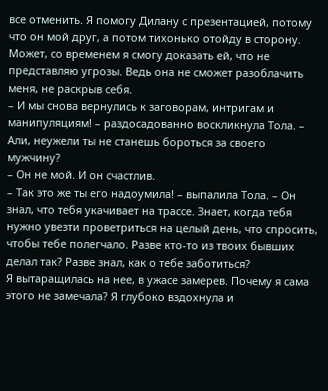все отменить. Я помогу Дилану с презентацией, потому что он мой друг, а потом тихонько отойду в сторону. Может, со временем я смогу доказать ей, что не представляю угрозы. Ведь она не сможет разоблачить меня, не раскрыв себя.
– И мы снова вернулись к заговорам, интригам и манипуляциям! – раздосадованно воскликнула Тола. – Али, неужели ты не станешь бороться за своего мужчину?
– Он не мой. И он счастлив.
– Так это же ты его надоумила! – выпалила Тола. – Он знал, что тебя укачивает на трассе. Знает, когда тебя нужно увезти проветриться на целый день, что спросить, чтобы тебе полегчало. Разве кто-то из твоих бывших делал так? Разве знал, как о тебе заботиться?
Я вытаращилась на нее, в ужасе замерев. Почему я сама этого не замечала? Я глубоко вздохнула и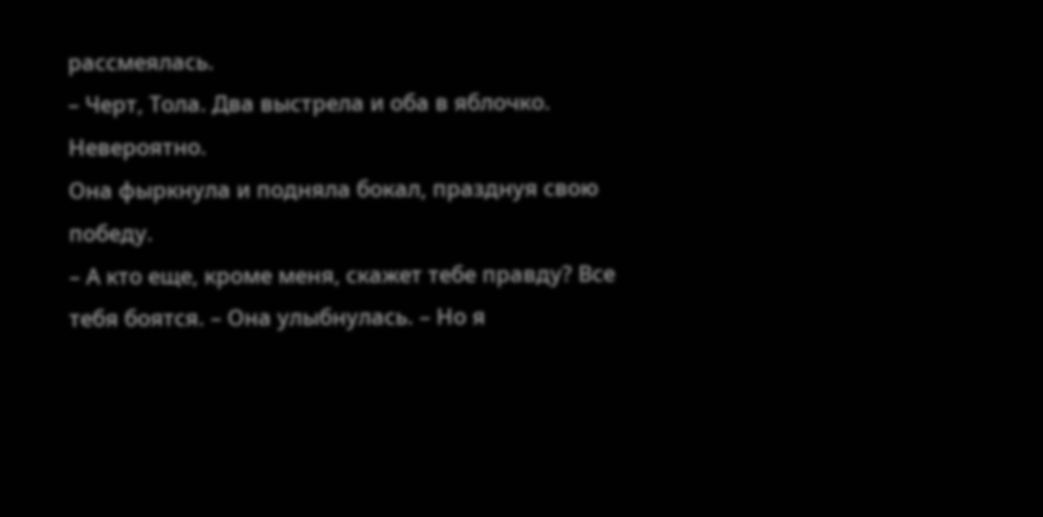рассмеялась.
– Черт, Тола. Два выстрела и оба в яблочко. Невероятно.
Она фыркнула и подняла бокал, празднуя свою победу.
– А кто еще, кроме меня, скажет тебе правду? Все тебя боятся. – Она улыбнулась. – Но я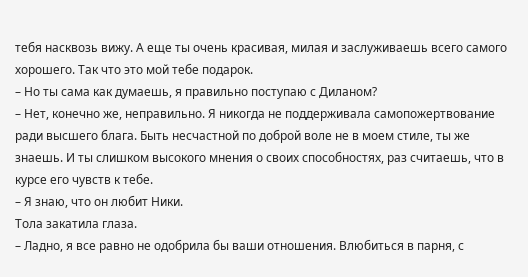тебя насквозь вижу. А еще ты очень красивая, милая и заслуживаешь всего самого хорошего. Так что это мой тебе подарок.
– Но ты сама как думаешь, я правильно поступаю с Диланом?
– Нет, конечно же, неправильно. Я никогда не поддерживала самопожертвование ради высшего блага. Быть несчастной по доброй воле не в моем стиле, ты же знаешь. И ты слишком высокого мнения о своих способностях, раз считаешь, что в курсе его чувств к тебе.
– Я знаю, что он любит Ники.
Тола закатила глаза.
– Ладно, я все равно не одобрила бы ваши отношения. Влюбиться в парня, с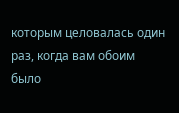которым целовалась один раз, когда вам обоим было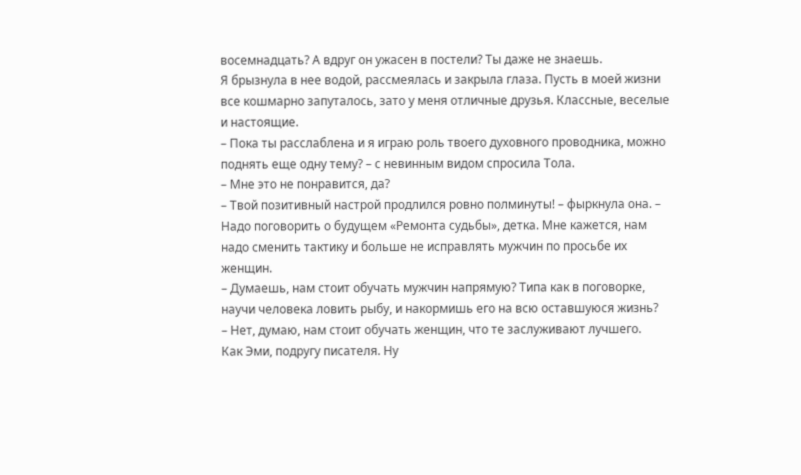восемнадцать? А вдруг он ужасен в постели? Ты даже не знаешь.
Я брызнула в нее водой, рассмеялась и закрыла глаза. Пусть в моей жизни все кошмарно запуталось, зато у меня отличные друзья. Классные, веселые и настоящие.
– Пока ты расслаблена и я играю роль твоего духовного проводника, можно поднять еще одну тему? – с невинным видом спросила Тола.
– Мне это не понравится, да?
– Твой позитивный настрой продлился ровно полминуты! – фыркнула она. – Надо поговорить о будущем «Ремонта судьбы», детка. Мне кажется, нам надо сменить тактику и больше не исправлять мужчин по просьбе их женщин.
– Думаешь, нам стоит обучать мужчин напрямую? Типа как в поговорке, научи человека ловить рыбу, и накормишь его на всю оставшуюся жизнь?
– Нет, думаю, нам стоит обучать женщин, что те заслуживают лучшего.
Как Эми, подругу писателя. Ну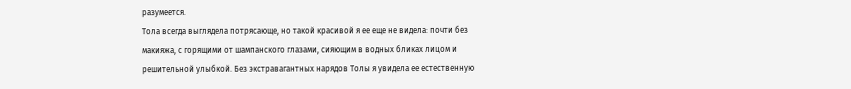разумеется.
Тола всегда выглядела потрясающе, но такой красивой я ее еще не видела: почти без макияжа, с горящими от шампанского глазами, сияющим в водных бликах лицом и решительной улыбкой. Без экстравагантных нарядов Толы я увидела ее естественную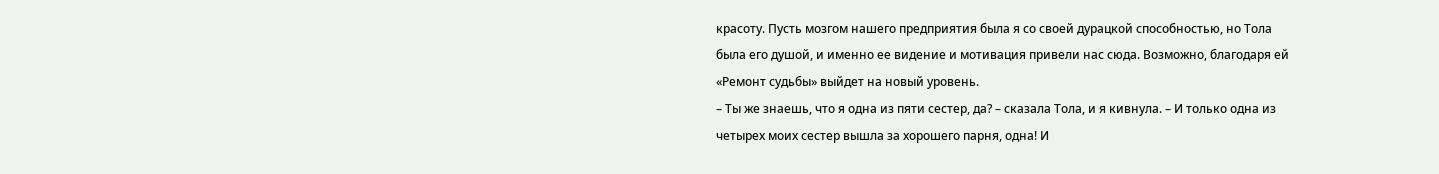красоту. Пусть мозгом нашего предприятия была я со своей дурацкой способностью, но Тола была его душой, и именно ее видение и мотивация привели нас сюда. Возможно, благодаря ей «Ремонт судьбы» выйдет на новый уровень.
– Ты же знаешь, что я одна из пяти сестер, да? – сказала Тола, и я кивнула. – И только одна из четырех моих сестер вышла за хорошего парня, одна! И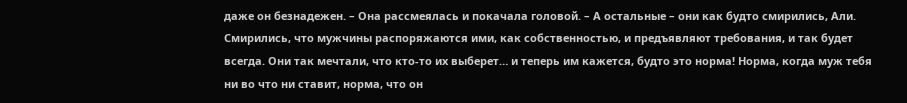даже он безнадежен. – Она рассмеялась и покачала головой. – А остальные – они как будто смирились, Али. Смирились, что мужчины распоряжаются ими, как собственностью, и предъявляют требования, и так будет всегда. Они так мечтали, что кто-то их выберет… и теперь им кажется, будто это норма! Норма, когда муж тебя ни во что ни ставит, норма, что он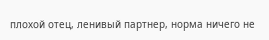плохой отец, ленивый партнер, норма ничего не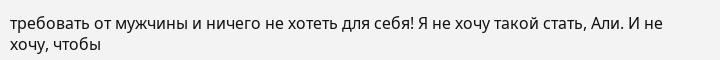требовать от мужчины и ничего не хотеть для себя! Я не хочу такой стать, Али. И не хочу, чтобы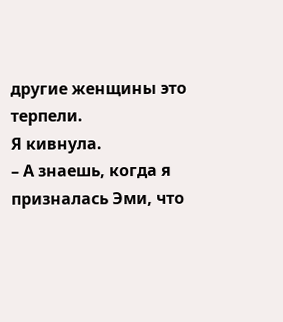другие женщины это терпели.
Я кивнула.
– А знаешь, когда я призналась Эми, что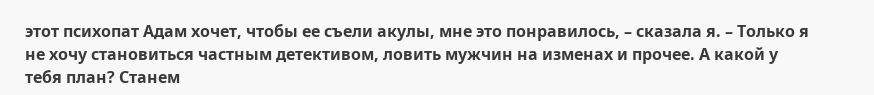этот психопат Адам хочет, чтобы ее съели акулы, мне это понравилось, – сказала я. – Только я не хочу становиться частным детективом, ловить мужчин на изменах и прочее. А какой у тебя план? Станем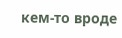кем-то вроде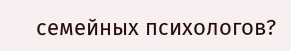семейных психологов?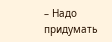– Надо придумать